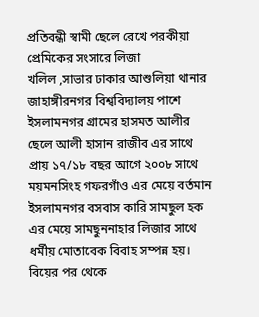প্রতিবন্ধী স্বামী ছেলে রেখে পরকীয়া প্রেমিকের সংসারে লিজা
খলিল ,সাভার ঢাকার আশুলিয়া থানার জাহাঙ্গীরনগর বিশ্ববিদ্যালয় পাশে ইসলামনগর গ্রামের হাসমত আলীর ছেলে আলী হাসান রাজীব এর সাথে প্রায় ১৭/১৮ বছর আগে ২০০৮ সাথে ময়মনসিংহ গফরগাঁও এর মেয়ে বর্তমান ইসলামনগর বসবাস কারি সামছুল হক এর মেয়ে সামছুননাহার লিজার সাথে ধর্মীয় মোতাবেক বিবাহ সম্পন্ন হয়। বিয়ের পর থেকে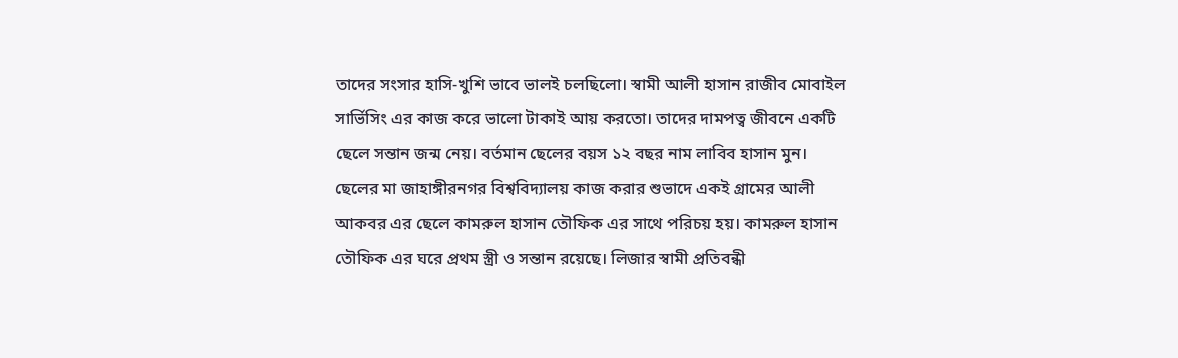তাদের সংসার হাসি-খুশি ভাবে ভালই চলছিলো। স্বামী আলী হাসান রাজীব মোবাইল সার্ভিসিং এর কাজ করে ভালো টাকাই আয় করতো। তাদের দামপত্ব জীবনে একটি ছেলে সন্তান জন্ম নেয়। বর্তমান ছেলের বয়স ১২ বছর নাম লাবিব হাসান মুন। ছেলের মা জাহাঙ্গীরনগর বিশ্ববিদ্যালয় কাজ করার শুভাদে একই গ্রামের আলী আকবর এর ছেলে কামরুল হাসান তৌফিক এর সাথে পরিচয় হয়। কামরুল হাসান তৌফিক এর ঘরে প্রথম স্ত্রী ও সন্তান রয়েছে। লিজার স্বামী প্রতিবন্ধী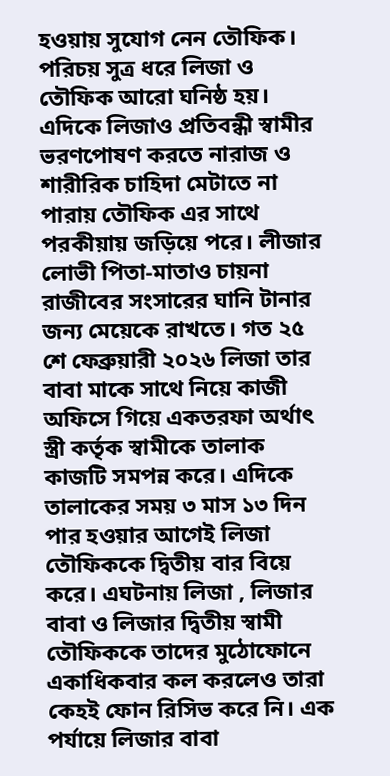হওয়ায় সুযোগ নেন তৌফিক। পরিচয় সুত্র ধরে লিজা ও তৌফিক আরো ঘনিষ্ঠ হয়। এদিকে লিজাও প্রতিবন্ধী স্বামীর ভরণপোষণ করতে নারাজ ও শারীরিক চাহিদা মেটাতে না পারায় তৌফিক এর সাথে পরকীয়ায় জড়িয়ে পরে। লীজার লোভী পিতা-মাতাও চায়না রাজীবের সংসারের ঘানি টানার জন্য মেয়েকে রাখতে। গত ২৫ শে ফেব্রুয়ারী ২০২৬ লিজা তার বাবা মাকে সাথে নিয়ে কাজী অফিসে গিয়ে একতরফা অর্থাৎ স্ত্রী কর্তৃক স্বামীকে তালাক কাজটি সমপন্ন করে। এদিকে তালাকের সময় ৩ মাস ১৩ দিন পার হওয়ার আগেই লিজা তৌফিককে দ্বিতীয় বার বিয়ে করে। এঘটনায় লিজা , লিজার বাবা ও লিজার দ্বিতীয় স্বামী তৌফিককে তাদের মুঠোফোনে একাধিকবার কল করলেও তারা কেহই ফোন রিসিভ করে নি। এক পর্যায়ে লিজার বাবা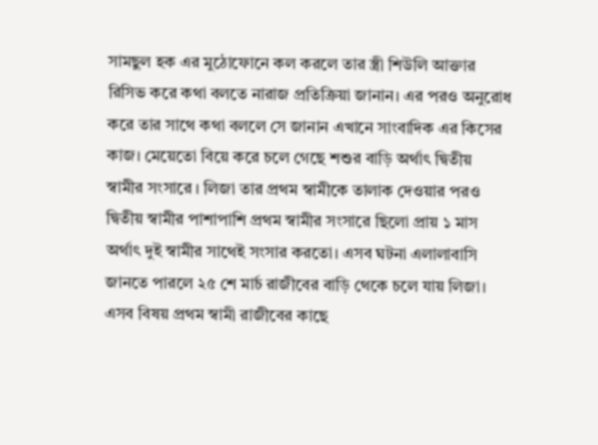সামছুল হক এর মুঠোফোনে কল করলে তার স্ত্রী শিউলি আক্তার রিসিভ করে কথা বলতে নারাজ প্রতিক্রিয়া জানান। এর পরও অনুরোধ করে তার সাথে কথা বললে সে জানান এখানে সাংবাদিক এর কিসের কাজ। মেয়েতো বিয়ে করে চলে গেছে শশুর বাড়ি অর্থাৎ দ্বিতীয় স্বামীর সংসারে । লিজা তার প্রথম স্বামীকে তালাক দেওয়ার পরও দ্বিতীয় স্বামীর পাশাপাশি প্রথম স্বামীর সংসারে ছিলো প্রায় ১ মাস অর্থাৎ দুই স্বামীর সাথেই সংসার করতো। এসব ঘটনা এলালাবাসি জানতে পারলে ২৫ শে মার্চ রাজীবের বাড়ি থেকে চলে যায় লিজা। এসব বিষয় প্রথম স্বামী রাজীবের কাছে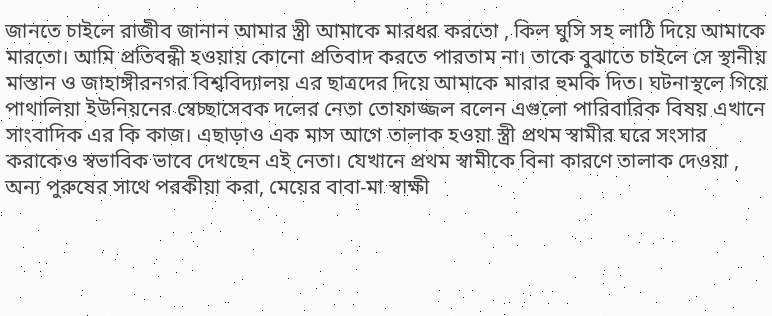জানতে চাইলে রাজীব জানান আমার স্ত্রী আমাকে মারধর করতো , কিল ঘুসি সহ লাঠি দিয়ে আমাকে মারতো। আমি প্রতিবন্ধী হওয়ায় কোনো প্রতিবাদ করতে পারতাম না। তাকে বুঝাতে চাইলে সে স্থানীয় মাস্তান ও জাহাঙ্গীরনগর বিশ্ববিদ্যালয় এর ছাত্রদের দিয়ে আমাকে মারার হুমকি দিত। ঘটনাস্থলে গিয়ে পাথালিয়া ইউনিয়নের স্বেচ্ছাসেবক দলের নেতা তোফাজ্জল বলেন এগুলো পারিবারিক বিষয় এখানে সাংবাদিক এর কি কাজ। এছাড়াও এক মাস আগে তালাক হওয়া স্ত্রী প্রথম স্বামীর ঘরে সংসার করাকেও স্বভাবিক ভাবে দেখছেন এই নেতা। যেখানে প্রথম স্বামীকে বিনা কারণে তালাক দেওয়া , অন্য পুরুষের সাথে পরকীয়া করা, মেয়ের বাবা-মা স্বাক্ষী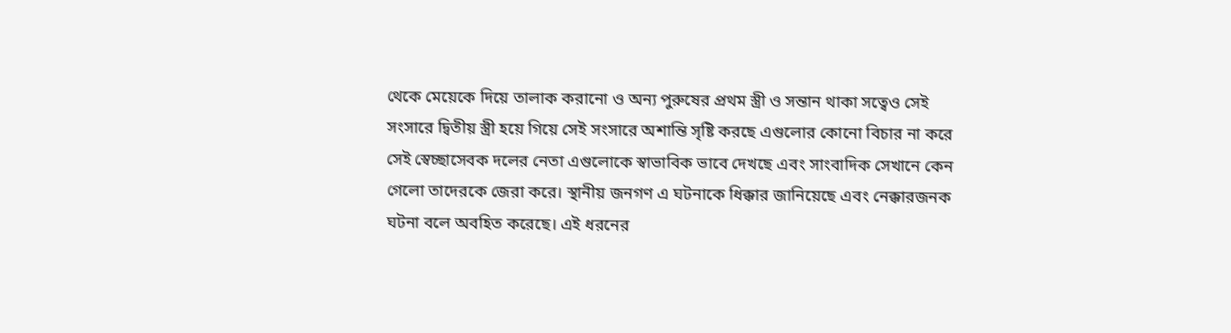থেকে মেয়েকে দিয়ে তালাক করানো ও অন্য পুরুষের প্রথম স্ত্রী ও সন্তান থাকা সত্বেও সেই সংসারে দ্বিতীয় স্ত্রী হয়ে গিয়ে সেই সংসারে অশান্তি সৃষ্টি করছে এগুলোর কোনো বিচার না করে সেই স্বেচ্ছাসেবক দলের নেতা এগুলোকে স্বাভাবিক ভাবে দেখছে এবং সাংবাদিক সেখানে কেন গেলো তাদেরকে জেরা করে। স্থানীয় জনগণ এ ঘটনাকে ধিক্কার জানিয়েছে এবং নেক্কারজনক ঘটনা বলে অবহিত করেছে। এই ধরনের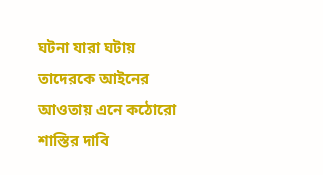ঘটনা যারা ঘটায় তাদেরকে আইনের আওতায় এনে কঠোরো শাস্তির দাবি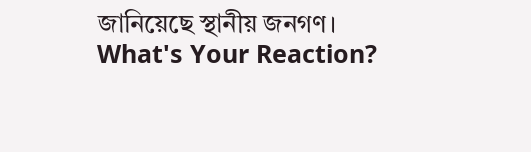জানিয়েছে স্থানীয় জনগণ।
What's Your Reaction?